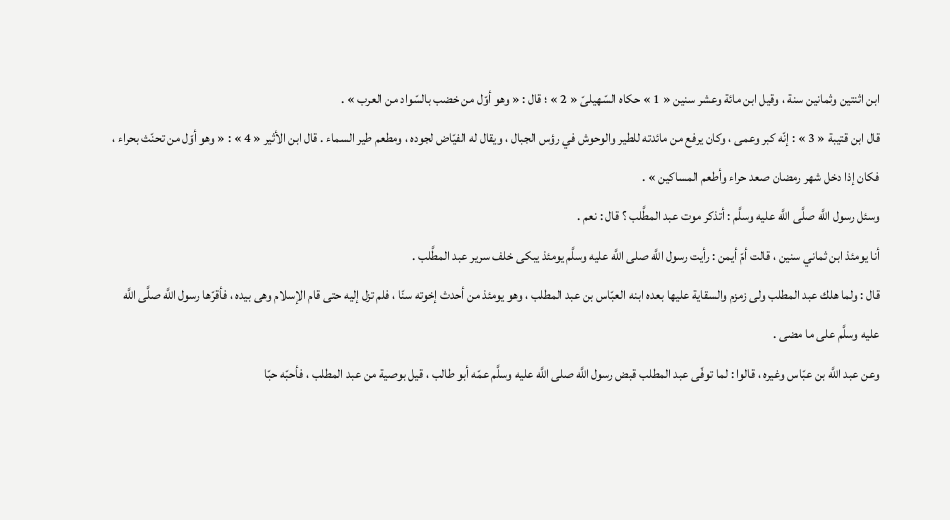ابن اثنتين وثمانين سنة ، وقيل ابن مائة وعشر سنين « 1 » حكاه السّهيلىّ « 2 » ؛ قال : « وهو أوّل من خضب بالسّواد من العرب » .
قال ابن قتيبة « 3 » : إنّه كبر وعمى ، وكان يرفع من مائدته للطير والوحوش في رؤس الجبال ، ويقال له الفيّاض لجوده ، ومطعم طير السماء . قال ابن الأثير « 4 » : « وهو أوّل من تحنّث بحراء ، فكان إذا دخل شهر رمضان صعد حراء وأطعم المساكين » .
وسئل رسول اللَّه صلَّى اللَّه عليه وسلَّم : أتذكر موت عبد المطَّلب ؟ قال : نعم .
أنا يومئذ ابن ثماني سنين ، قالت أمّ أيمن : رأيت رسول اللَّه صلى اللَّه عليه وسلَّم يومئذ يبكى خلف سرير عبد المطَّلب .
قال : ولما هلك عبد المطلب ولى زمزم والسقاية عليها بعده ابنه العبّاس بن عبد المطلب ، وهو يومئذ من أحدث إخوته سنّا ، فلم تزل إليه حتى قام الإسلام وهى بيده ، فأقرّها رسول اللَّه صلَّى اللَّه عليه وسلَّم على ما مضى .
وعن عبد اللَّه بن عبّاس وغيره ، قالوا : لما توفّى عبد المطلب قبض رسول اللَّه صلى اللَّه عليه وسلَّم عمّه أبو طالب ، قيل بوصية من عبد المطلب ، فأحبّه حبّا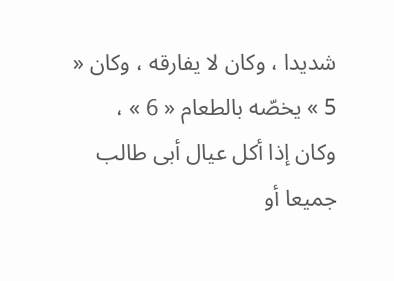شديدا ، وكان لا يفارقه ، وكان « 5 » يخصّه بالطعام « 6 » ، وكان إذا أكل عيال أبى طالب جميعا أو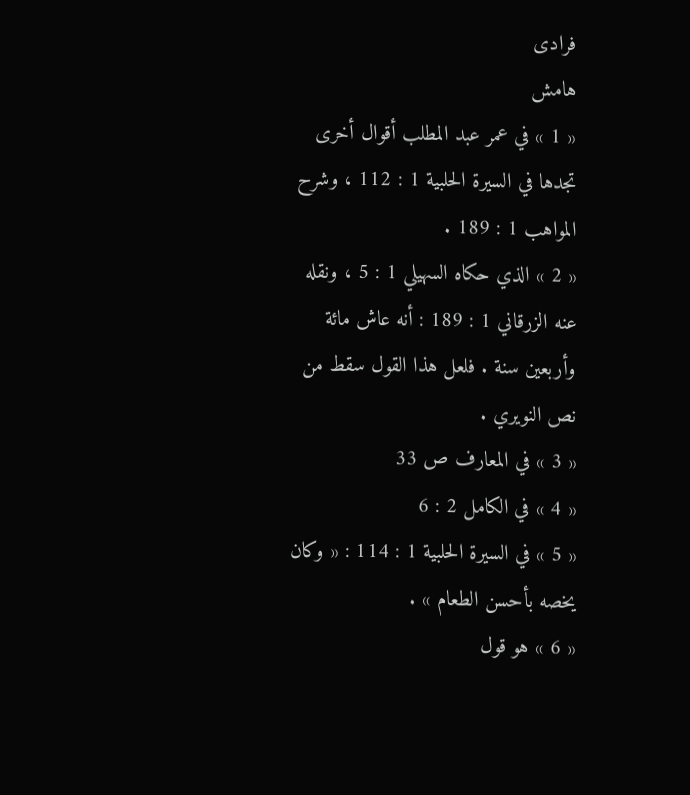فرادى
هامش
« 1 » في عمر عبد المطلب أقوال أخرى تجدها في السيرة الحلبية 1 : 112 ، وشرح المواهب 1 : 189 .
« 2 » الذي حكاه السهيلي 1 : 5 ، ونقله عنه الزرقاني 1 : 189 : أنه عاش مائة وأربعين سنة . فلعل هذا القول سقط من نص النويري .
« 3 » في المعارف ص 33
« 4 » في الكامل 2 : 6
« 5 » في السيرة الحلبية 1 : 114 : « وكان يخصه بأحسن الطعام » .
« 6 » هو قول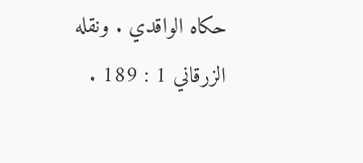حكاه الواقدي . ونقله الزرقاني 1 : 189 .